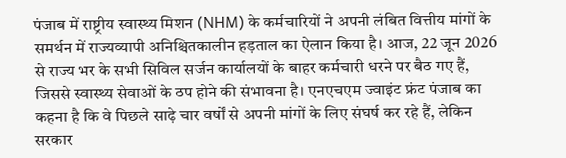पंजाब में राष्ट्रीय स्वास्थ्य मिशन (NHM) के कर्मचारियों ने अपनी लंबित वित्तीय मांगों के समर्थन में राज्यव्यापी अनिश्चितकालीन हड़ताल का ऐलान किया है। आज, 22 जून 2026 से राज्य भर के सभी सिविल सर्जन कार्यालयों के बाहर कर्मचारी धरने पर बैठ गए हैं, जिससे स्वास्थ्य सेवाओं के ठप होने की संभावना है। एनएचएम ज्वाइंट फ्रंट पंजाब का कहना है कि वे पिछले साढ़े चार वर्षों से अपनी मांगों के लिए संघर्ष कर रहे हैं, लेकिन सरकार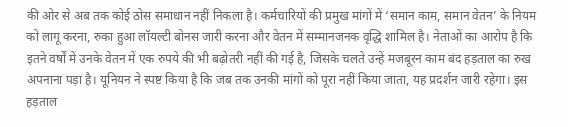की ओर से अब तक कोई ठोस समाधान नहीं निकला है। कर्मचारियों की प्रमुख मांगों में ‘समान काम, समान वेतन’ के नियम को लागू करना, रुका हुआ लॉयल्टी बोनस जारी करना और वेतन में सम्मानजनक वृद्धि शामिल है। नेताओं का आरोप है कि इतने वर्षों में उनके वेतन में एक रुपये की भी बढ़ोतरी नहीं की गई है, जिसके चलते उन्हें मजबूरन काम बंद हड़ताल का रुख अपनाना पड़ा है। यूनियन ने स्पष्ट किया है कि जब तक उनकी मांगों को पूरा नहीं किया जाता, यह प्रदर्शन जारी रहेगा। इस हड़ताल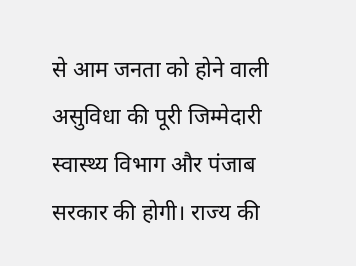से आम जनता को होने वाली असुविधा की पूरी जिम्मेदारी स्वास्थ्य विभाग और पंजाब सरकार की होगी। राज्य की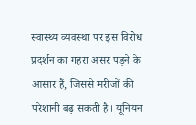स्वास्थ्य व्यवस्था पर इस विरोध प्रदर्शन का गहरा असर पड़ने के आसार हैं, जिससे मरीजों की परेशानी बढ़ सकती है। यूनियन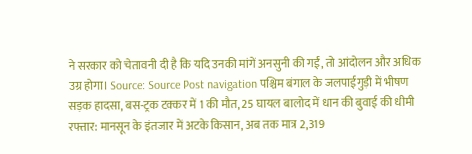ने सरकार को चेतावनी दी है कि यदि उनकी मांगें अनसुनी की गईं, तो आंदोलन और अधिक उग्र होगा। Source: Source Post navigation पश्चिम बंगाल के जलपाईगुड़ी में भीषण सड़क हादसा, बस-ट्रक टक्कर में 1 की मौत, 25 घायल बालोद में धान की बुवाई की धीमी रफ्तार: मानसून के इंतजार में अटके किसान, अब तक मात्र 2,319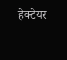हेक्टेयर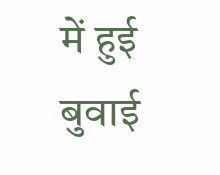में हुई बुवाई